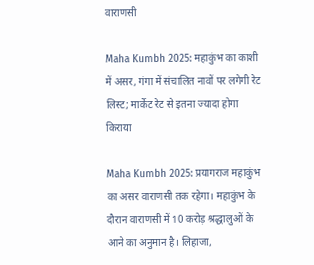वाराणसी

Maha Kumbh 2025: महाकुंभ का काशी में असर, गंगा में संचालित नावों पर लगेगी रेट लिस्ट; मार्केट रेट से इतना ज्यादा होगा किराया

Maha Kumbh 2025: प्रयागराज महाकुंभ का असर वाराणसी तक रहेगा। महाकुंभ के दौरान वाराणसी में 10 करोड़ श्रद्धालुओं के आने का अनुमान है। लिहाजा,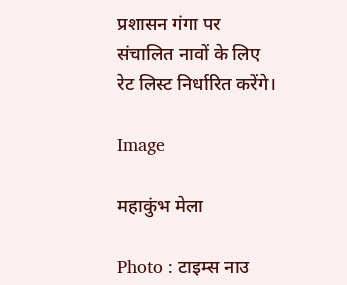प्रशासन गंगा पर संचालित नावों के लिए रेट लिस्ट निर्धारित करेंगे।

Image

महाकुंभ मेला

Photo : टाइम्स नाउ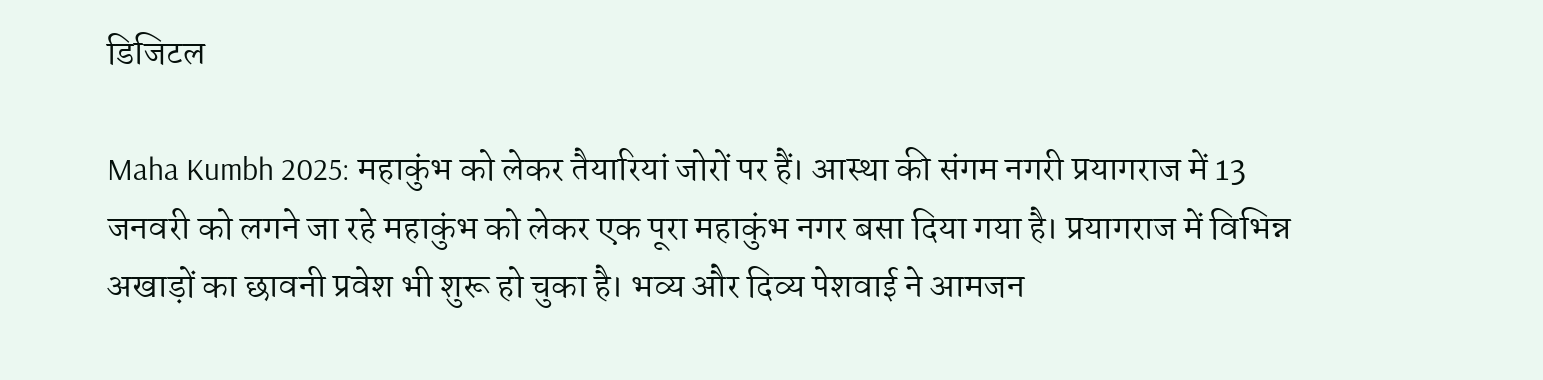डिजिटल

Maha Kumbh 2025: महाकुंभ को लेकर तैयारियां जोरों पर हैं। आस्था की संगम नगरी प्रयागराज में 13 जनवरी को लगने जा रहे महाकुंभ को लेकर एक पूरा महाकुंभ नगर बसा दिया गया है। प्रयागराज में विभिन्न अखाड़ों का छावनी प्रवेश भी शुरू हो चुका है। भव्य और दिव्य पेशवाई ने आमजन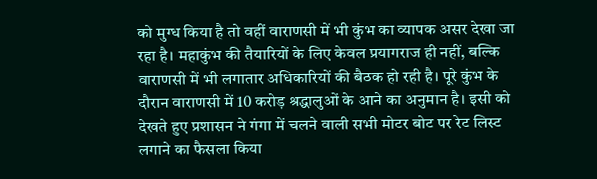को मुग्ध किया है तो वहीं वाराणसी में भी कुंभ का व्यापक असर देखा जा रहा है। महाकुंभ की तैयारियों के लिए केवल प्रयागराज ही नहीं, बल्कि वाराणसी में भी लगातार अधिकारियों की बैठक हो रही है। पूरे कुंभ के दौरान वाराणसी में 10 करोड़ श्रद्धालुओं के आने का अनुमान है। इसी को देखते हुए प्रशासन ने गंगा में चलने वाली सभी मोटर बोट पर रेट लिस्ट लगाने का फैसला किया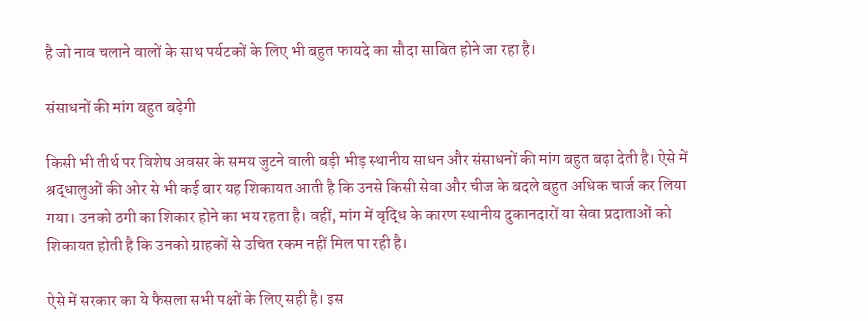है जो नाव चलाने वालों के साथ पर्यटकों के लिए भी बहुत फायदे का सौदा साबित होने जा रहा है।

संसाधनों की मांग बहुत बढ़ेगी

किसी भी तीर्थ पर विशेष अवसर के समय जुटने वाली बड़ी भीड़ स्थानीय साधन और संसाधनों की मांग बहुत बढ़ा देती है। ऐसे में श्रद्धालुओं की ओर से भी कई बार यह शिकायत आती है कि उनसे किसी सेवा और चीज के बदले बहुत अधिक चार्ज कर लिया गया। उनको ठगी का शिकार होने का भय रहता है। वहीं, मांग में वृद्धि के कारण स्थानीय दुकानदारों या सेवा प्रदाताओं को शिकायत होती है कि उनको ग्राहकों से उचित रकम नहीं मिल पा रही है।

ऐसे में सरकार का ये फैसला सभी पक्षों के लिए सही है। इस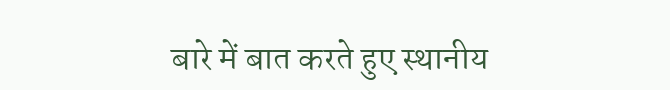बारे में बात करते हुए स्थानीय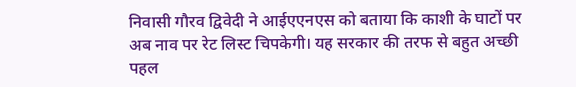निवासी गौरव द्विवेदी ने आईएएनएस को बताया कि काशी के घाटों पर अब नाव पर रेट लिस्ट चिपकेगी। यह सरकार की तरफ से बहुत अच्छी पहल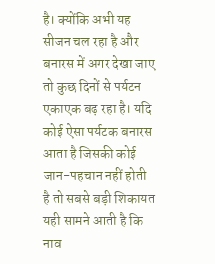है। क्योंकि अभी यह सीजन चल रहा है और बनारस में अगर देखा जाए तो कुछ दिनों से पर्यटन एकाएक बढ़ रहा है। यदि कोई ऐसा पर्यटक बनारस आता है जिसकी कोई जान-पहचान नहीं होती है तो सबसे बड़ी शिकायत यही सामने आती है कि नाव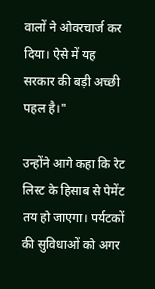वालों ने ओवरचार्ज कर दिया। ऐसे में यह सरकार की बड़ी अच्छी पहल है।"

उन्होंने आगे कहा कि रेट लिस्ट के हिसाब से पेमेंट तय हो जाएगा। पर्यटकों की सुविधाओं को अगर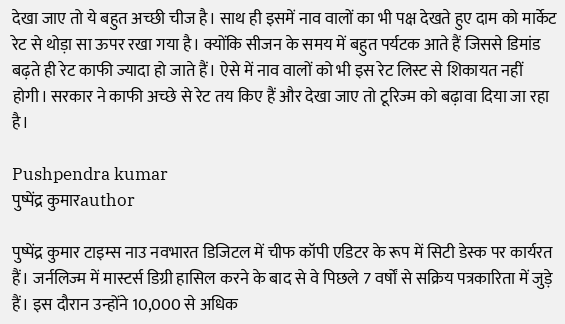देखा जाए तो ये बहुत अच्छी चीज है। साथ ही इसमें नाव वालों का भी पक्ष देखते हुए दाम को मार्केट रेट से थोड़ा सा ऊपर रखा गया है। क्योंकि सीजन के समय में बहुत पर्यटक आते हैं जिससे डिमांड बढ़ते ही रेट काफी ज्यादा हो जाते हैं। ऐसे में नाव वालों को भी इस रेट लिस्ट से शिकायत नहीं होगी। सरकार ने काफी अच्छे से रेट तय किए हैं और देखा जाए तो टूरिज्म को बढ़ावा दिया जा रहा है।

Pushpendra kumar
पुष्पेंद्र कुमारauthor

पुष्पेंद्र कुमार टाइम्स नाउ नवभारत डिजिटल में चीफ कॉपी एडिटर के रूप में सिटी डेस्क पर कार्यरत हैं। जर्नलिज्म में मास्टर्स डिग्री हासिल करने के बाद से वे पिछले 7 वर्षों से सक्रिय पत्रकारिता में जुड़े हैं। इस दौरान उन्होंने 10,000 से अधिक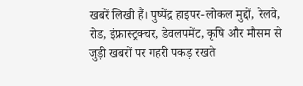खबरें लिखी हैं। पुष्पेंद्र हाइपर-लोकल मुद्दों, रेलवे, रोड, इंफ्रास्ट्रक्चर, डेवलपमेंट, कृषि और मौसम से जुड़ी खबरों पर गहरी पकड़ रखते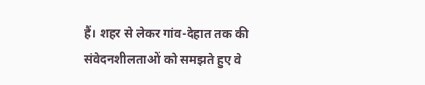हैं। शहर से लेकर गांव-देहात तक की संवेदनशीलताओं को समझते हुए वे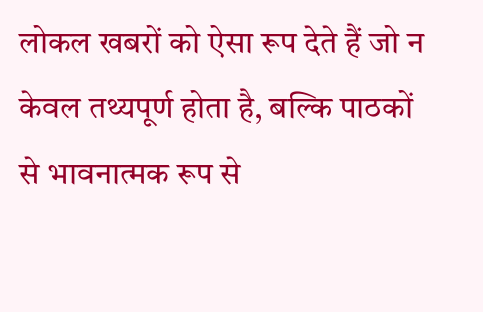लोकल खबरों को ऐसा रूप देते हैं जो न केवल तथ्यपूर्ण होता है, बल्कि पाठकों से भावनात्मक रूप से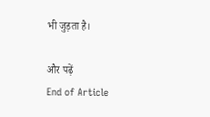भी जुड़ता है।

और पढ़ें
End of Article